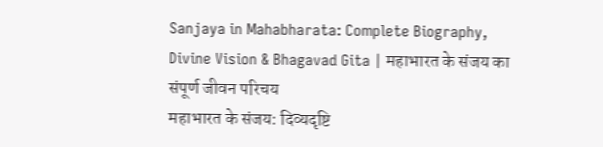Sanjaya in Mahabharata: Complete Biography, Divine Vision & Bhagavad Gita | महाभारत के संजय का संपूर्ण जीवन परिचय
महाभारत के संजय: दिव्यदृष्टि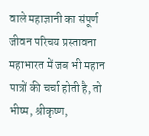वाले महाज्ञानी का संपूर्ण जीवन परिचय प्रस्तावना महाभारत में जब भी महान पात्रों की चर्चा होती है, तो भीष्म, श्रीकृष्ण,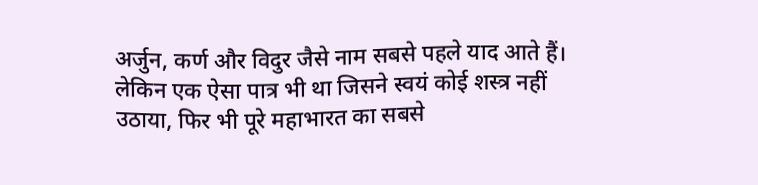अर्जुन, कर्ण और विदुर जैसे नाम सबसे पहले याद आते हैं। लेकिन एक ऐसा पात्र भी था जिसने स्वयं कोई शस्त्र नहीं उठाया, फिर भी पूरे महाभारत का सबसे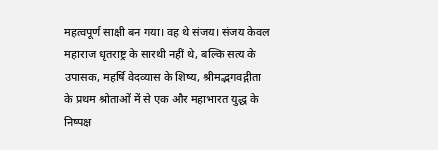महत्वपूर्ण साक्षी बन गया। वह थे संजय। संजय केवल महाराज धृतराष्ट्र के सारथी नहीं थे, बल्कि सत्य के उपासक, महर्षि वेदव्यास के शिष्य, श्रीमद्भगवद्गीता के प्रथम श्रोताओं में से एक और महाभारत युद्ध के निष्पक्ष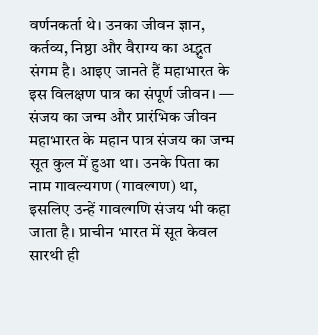वर्णनकर्ता थे। उनका जीवन ज्ञान, कर्तव्य, निष्ठा और वैराग्य का अद्भुत संगम है। आइए जानते हैं महाभारत के इस विलक्षण पात्र का संपूर्ण जीवन। — संजय का जन्म और प्रारंभिक जीवन महाभारत के महान पात्र संजय का जन्म सूत कुल में हुआ था। उनके पिता का नाम गावल्यगण (गावल्गण) था, इसलिए उन्हें गावल्गणि संजय भी कहा जाता है। प्राचीन भारत में सूत केवल सारथी ही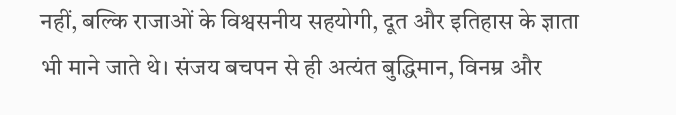नहीं, बल्कि राजाओं के विश्वसनीय सहयोगी, दूत और इतिहास के ज्ञाता भी माने जाते थे। संजय बचपन से ही अत्यंत बुद्धिमान, विनम्र और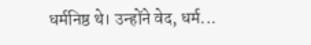धर्मनिष्ठ थे। उन्होंने वेद, धर्म...